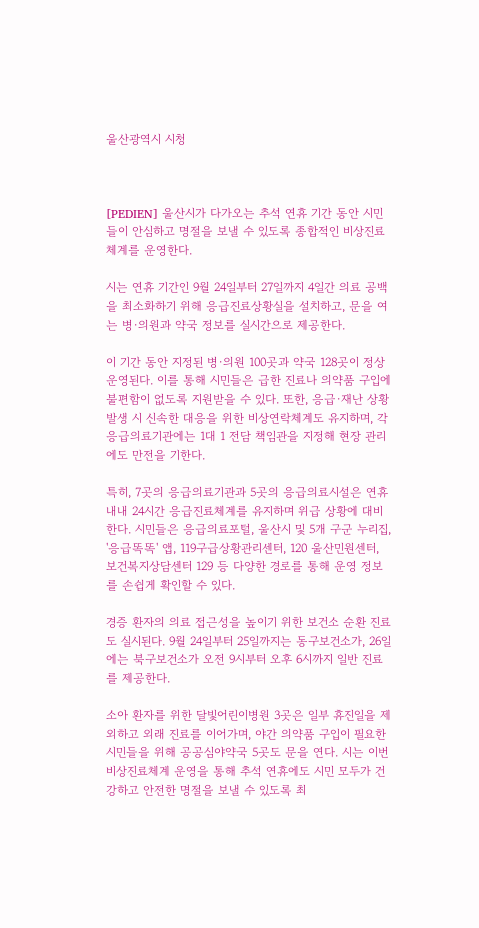울산광역시 시청



[PEDIEN] 울산시가 다가오는 추석 연휴 기간 동안 시민들이 안심하고 명절을 보낼 수 있도록 종합적인 비상진료체계를 운영한다.

시는 연휴 기간인 9월 24일부터 27일까지 4일간 의료 공백을 최소화하기 위해 응급진료상황실을 설치하고, 문을 여는 병·의원과 약국 정보를 실시간으로 제공한다.

이 기간 동안 지정된 병·의원 100곳과 약국 128곳이 정상 운영된다. 이를 통해 시민들은 급한 진료나 의약품 구입에 불편함이 없도록 지원받을 수 있다. 또한, 응급·재난 상황 발생 시 신속한 대응을 위한 비상연락체계도 유지하며, 각 응급의료기관에는 1대 1 전담 책임관을 지정해 현장 관리에도 만전을 기한다.

특히, 7곳의 응급의료기관과 5곳의 응급의료시설은 연휴 내내 24시간 응급진료체계를 유지하며 위급 상황에 대비한다. 시민들은 응급의료포털, 울산시 및 5개 구군 누리집, '응급똑똑' 앱, 119구급상황관리센터, 120 울산민원센터, 보건복지상담센터 129 등 다양한 경로를 통해 운영 정보를 손쉽게 확인할 수 있다.

경증 환자의 의료 접근성을 높이기 위한 보건소 순환 진료도 실시된다. 9월 24일부터 25일까지는 동구보건소가, 26일에는 북구보건소가 오전 9시부터 오후 6시까지 일반 진료를 제공한다.

소아 환자를 위한 달빛어린이병원 3곳은 일부 휴진일을 제외하고 외래 진료를 이어가며, 야간 의약품 구입이 필요한 시민들을 위해 공공심야약국 5곳도 문을 연다. 시는 이번 비상진료체계 운영을 통해 추석 연휴에도 시민 모두가 건강하고 안전한 명절을 보낼 수 있도록 최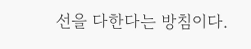선을 다한다는 방침이다.